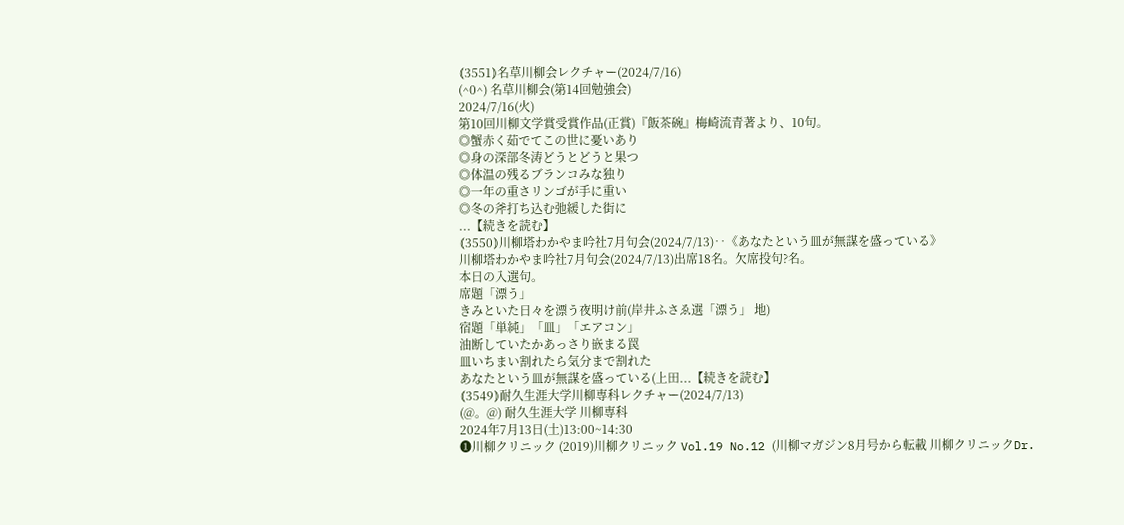⦅3551⦆名草川柳会レクチャー(2024/7/16)
(^0^) 名草川柳会(第14回勉強会)
2024/7/16(火)
第10回川柳文学賞受賞作品(正賞)『飯茶碗』梅崎流青著より、10句。
◎蟹赤く茹でてこの世に憂いあり
◎身の深部冬涛どうとどうと果つ
◎体温の残るブランコみな独り
◎一年の重さリンゴが手に重い
◎冬の斧打ち込む弛緩した街に
...【続きを読む】
⦅3550⦆川柳塔わかやま吟社7月句会(2024/7/13)‥《あなたという皿が無謀を盛っている》
川柳塔わかやま吟社7月句会(2024/7/13)出席18名。欠席投句?名。
本日の入選句。
席題「漂う」
きみといた日々を漂う夜明け前(岸井ふさゑ選「漂う」 地)
宿題「単純」「皿」「エアコン」
油断していたかあっさり嵌まる罠
皿いちまい割れたら気分まで割れた
あなたという皿が無謀を盛っている(上田...【続きを読む】
⦅3549⦆耐久生涯大学川柳専科レクチャー(2024/7/13)
(@。@) 耐久生涯大学 川柳専科
2024年7月13日(土)13:00~14:30
❶川柳クリニック (2019)川柳クリニック Vol.19 No.12 (川柳マガジン8月号から転載 川柳クリニックDr.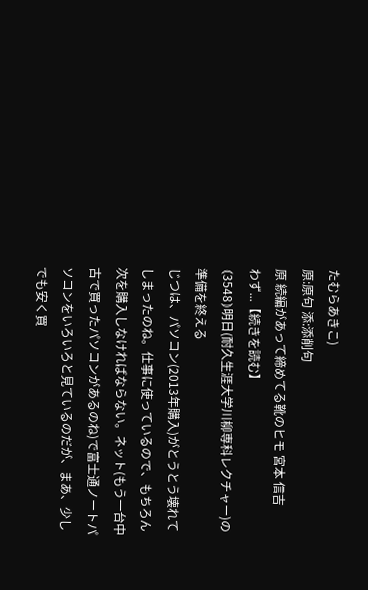たむらあきこ)
原:原句 添:添削句
原 続編があって締めてる靴のヒモ 宮本 信吉
わず...【続きを読む】
⦅3548⦆明日(耐久生涯大学川柳専科レクチャー)の準備を終える
じつは、パソコン(2013年購入)がとうとう壊れてしまったのね。仕事に使っているので、もちろん次を購入しなければならない。ネット(もう一台中古で買ったパソコンがあるのね)で富士通ノートパソコンをいろいろと見ているのだが、まあ、少しでも安く買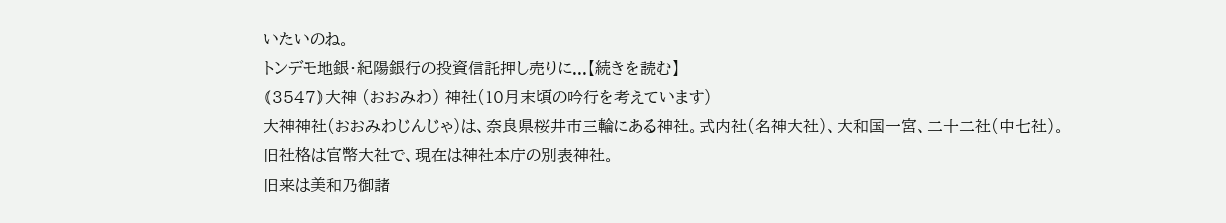いたいのね。
トンデモ地銀・紀陽銀行の投資信託押し売りに...【続きを読む】
⦅3547⦆大神 (おおみわ) 神社(10月末頃の吟行を考えています)
大神神社(おおみわじんじゃ)は、奈良県桜井市三輪にある神社。式内社(名神大社)、大和国一宮、二十二社(中七社)。旧社格は官幣大社で、現在は神社本庁の別表神社。
旧来は美和乃御諸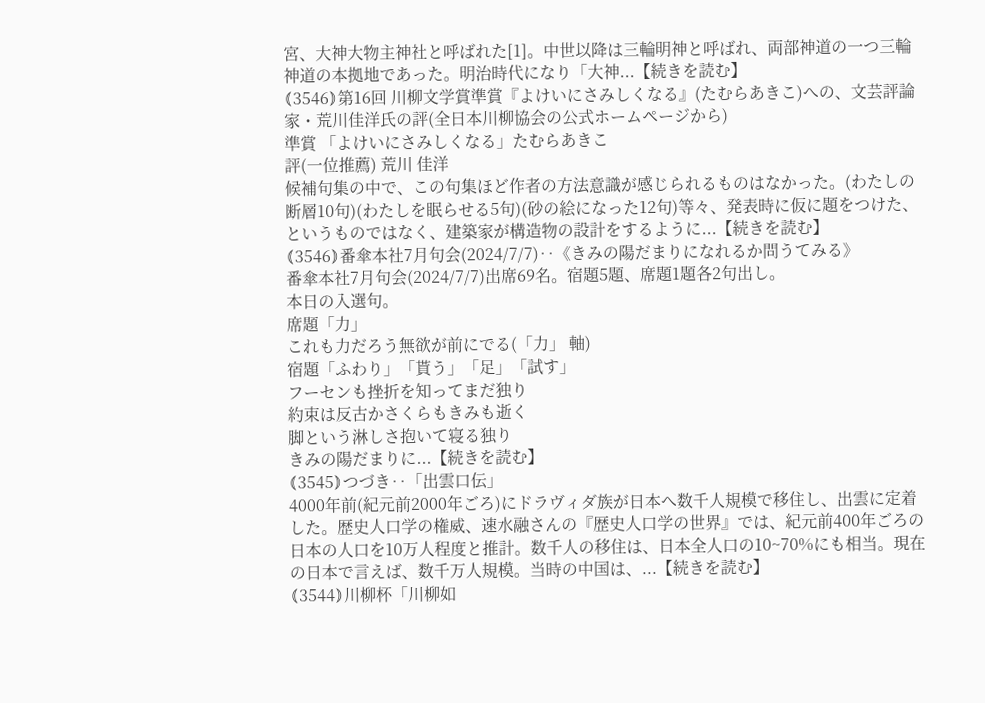宮、大神大物主神社と呼ばれた[1]。中世以降は三輪明神と呼ばれ、両部神道の一つ三輪神道の本拠地であった。明治時代になり「大神...【続きを読む】
⦅3546⦆第16回 川柳文学賞準賞『よけいにさみしくなる』(たむらあきこ)への、文芸評論家・荒川佳洋氏の評(全日本川柳協会の公式ホームページから)
準賞 「よけいにさみしくなる」たむらあきこ
評(一位推薦) 荒川 佳洋
候補句集の中で、この句集ほど作者の方法意識が感じられるものはなかった。(わたしの断層10句)(わたしを眠らせる5句)(砂の絵になった12句)等々、発表時に仮に題をつけた、というものではなく、建築家が構造物の設計をするように...【続きを読む】
⦅3546⦆番傘本社7月句会(2024/7/7)‥《きみの陽だまりになれるか問うてみる》
番傘本社7月句会(2024/7/7)出席69名。宿題5題、席題1題各2句出し。
本日の入選句。
席題「力」
これも力だろう無欲が前にでる(「力」 軸)
宿題「ふわり」「貰う」「足」「試す」
フーセンも挫折を知ってまだ独り
約束は反古かさくらもきみも逝く
脚という淋しさ抱いて寝る独り
きみの陽だまりに...【続きを読む】
⦅3545⦆つづき‥「出雲口伝」
4000年前(紀元前2000年ごろ)にドラヴィダ族が日本へ数千人規模で移住し、出雲に定着した。歴史人口学の権威、速水融さんの『歴史人口学の世界』では、紀元前400年ごろの日本の人口を10万人程度と推計。数千人の移住は、日本全人口の10~70%にも相当。現在の日本で言えば、数千万人規模。当時の中国は、...【続きを読む】
⦅3544⦆川柳杯「川柳如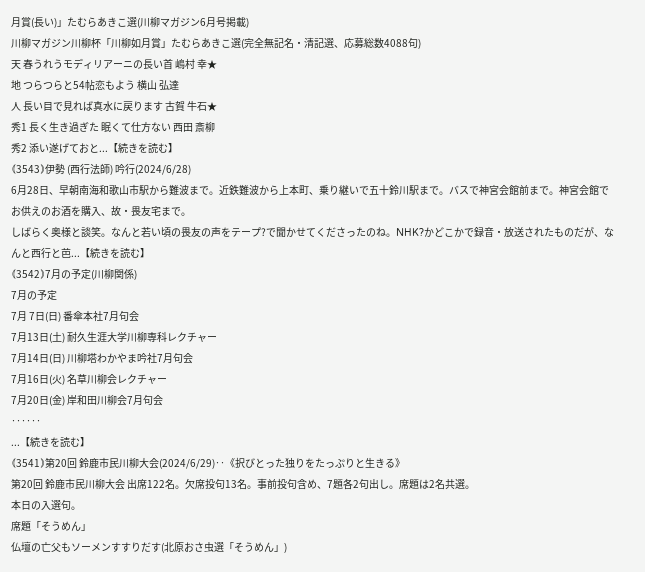月賞(長い)」たむらあきこ選(川柳マガジン6月号掲載)
川柳マガジン川柳杯「川柳如月賞」たむらあきこ選(完全無記名・清記選、応募総数4088句)
天 春うれうモディリアーニの長い首 嶋村 幸★
地 つらつらと54帖恋もよう 横山 弘達
人 長い目で見れば真水に戻ります 古賀 牛石★
秀1 長く生き過ぎた 眠くて仕方ない 西田 斎柳
秀2 添い遂げておと...【続きを読む】
⦅3543⦆伊勢 (西行法師) 吟行(2024/6/28)
6月28日、早朝南海和歌山市駅から難波まで。近鉄難波から上本町、乗り継いで五十鈴川駅まで。バスで神宮会館前まで。神宮会館でお供えのお酒を購入、故・畏友宅まで。
しばらく奥様と談笑。なんと若い頃の畏友の声をテープ?で聞かせてくださったのね。NHK?かどこかで録音・放送されたものだが、なんと西行と芭...【続きを読む】
⦅3542⦆7月の予定(川柳関係)
7月の予定
7月 7日(日) 番傘本社7月句会
7月13日(土) 耐久生涯大学川柳専科レクチャー
7月14日(日) 川柳塔わかやま吟社7月句会
7月16日(火) 名草川柳会レクチャー
7月20日(金) 岸和田川柳会7月句会
‥‥‥
...【続きを読む】
⦅3541⦆第20回 鈴鹿市民川柳大会(2024/6/29)‥《択びとった独りをたっぷりと生きる》
第20回 鈴鹿市民川柳大会 出席122名。欠席投句13名。事前投句含め、7題各2句出し。席題は2名共選。
本日の入選句。
席題「そうめん」
仏壇の亡父もソーメンすすりだす(北原おさ虫選「そうめん」)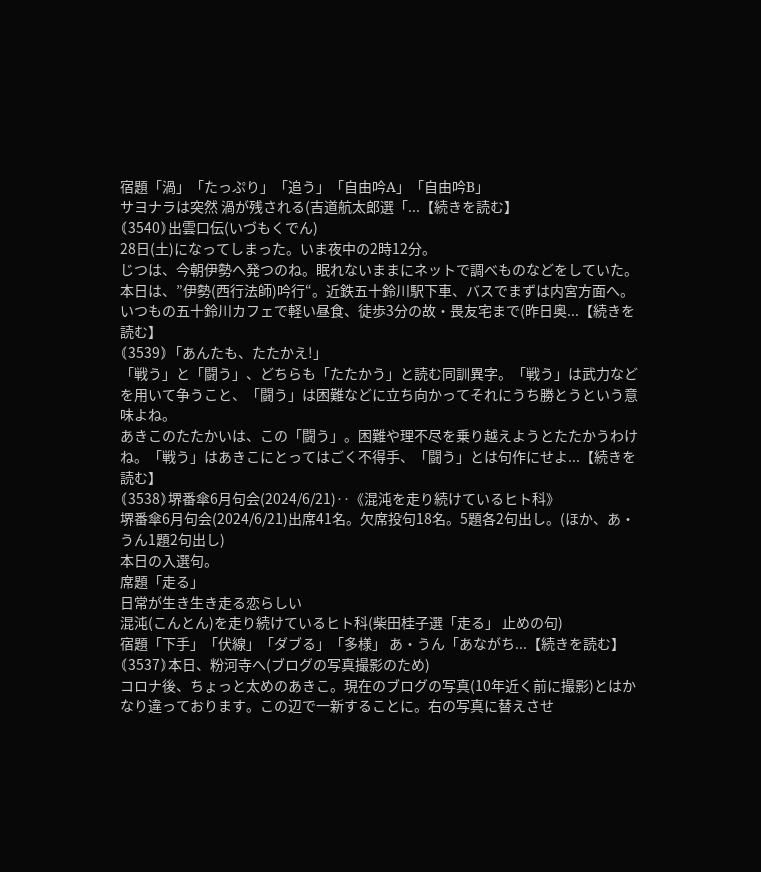宿題「渦」「たっぷり」「追う」「自由吟A」「自由吟B」
サヨナラは突然 渦が残される(吉道航太郎選「...【続きを読む】
⦅3540⦆出雲口伝(いづもくでん)
28日(土)になってしまった。いま夜中の2時12分。
じつは、今朝伊勢へ発つのね。眠れないままにネットで調べものなどをしていた。本日は、”伊勢(西行法師)吟行“。近鉄五十鈴川駅下車、バスでまずは内宮方面へ。いつもの五十鈴川カフェで軽い昼食、徒歩3分の故・畏友宅まで(昨日奥...【続きを読む】
⦅3539⦆「あんたも、たたかえ!」
「戦う」と「闘う」、どちらも「たたかう」と読む同訓異字。「戦う」は武力などを用いて争うこと、「闘う」は困難などに立ち向かってそれにうち勝とうという意味よね。
あきこのたたかいは、この「闘う」。困難や理不尽を乗り越えようとたたかうわけね。「戦う」はあきこにとってはごく不得手、「闘う」とは句作にせよ...【続きを読む】
⦅3538⦆堺番傘6月句会(2024/6/21)‥《混沌を走り続けているヒト科》
堺番傘6月句会(2024/6/21)出席41名。欠席投句18名。5題各2句出し。(ほか、あ・うん1題2句出し)
本日の入選句。
席題「走る」
日常が生き生き走る恋らしい
混沌(こんとん)を走り続けているヒト科(柴田桂子選「走る」 止めの句)
宿題「下手」「伏線」「ダブる」「多様」 あ・うん「あながち...【続きを読む】
⦅3537⦆本日、粉河寺へ(ブログの写真撮影のため)
コロナ後、ちょっと太めのあきこ。現在のブログの写真(10年近く前に撮影)とはかなり違っております。この辺で一新することに。右の写真に替えさせ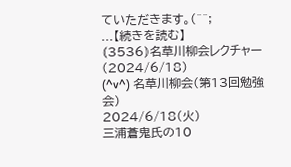ていただきます。(^^;
...【続きを読む】
⦅3536⦆名草川柳会レクチャー(2024/6/18)
(^v^) 名草川柳会(第13回勉強会)
2024/6/18(火)
三浦蒼鬼氏の10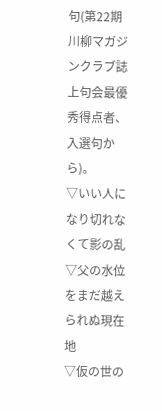句(第22期川柳マガジンクラブ誌上句会最優秀得点者、入選句から)。
▽いい人になり切れなくて影の乱
▽父の水位をまだ越えられぬ現在地
▽仮の世の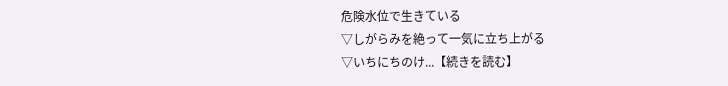危険水位で生きている
▽しがらみを絶って一気に立ち上がる
▽いちにちのけ...【続きを読む】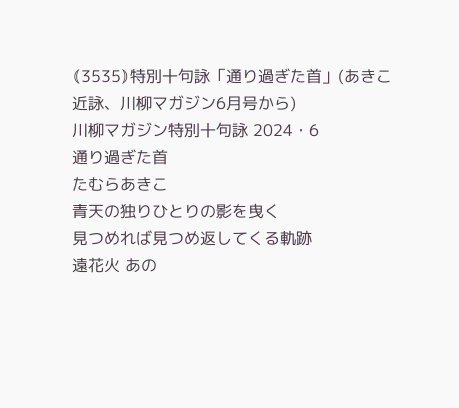⦅3535⦆特別十句詠「通り過ぎた首」(あきこ近詠、川柳マガジン6月号から)
川柳マガジン特別十句詠 2024・6
通り過ぎた首
たむらあきこ
青天の独りひとりの影を曳く
見つめれば見つめ返してくる軌跡
遠花火 あの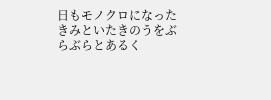日もモノクロになった
きみといたきのうをぶらぶらとあるく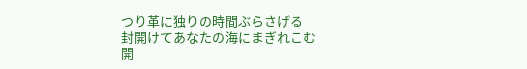つり革に独りの時間ぶらさげる
封開けてあなたの海にまぎれこむ
開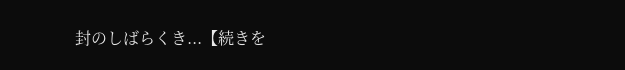封のしばらくき...【続きを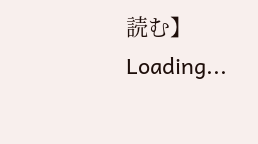読む】
Loading...